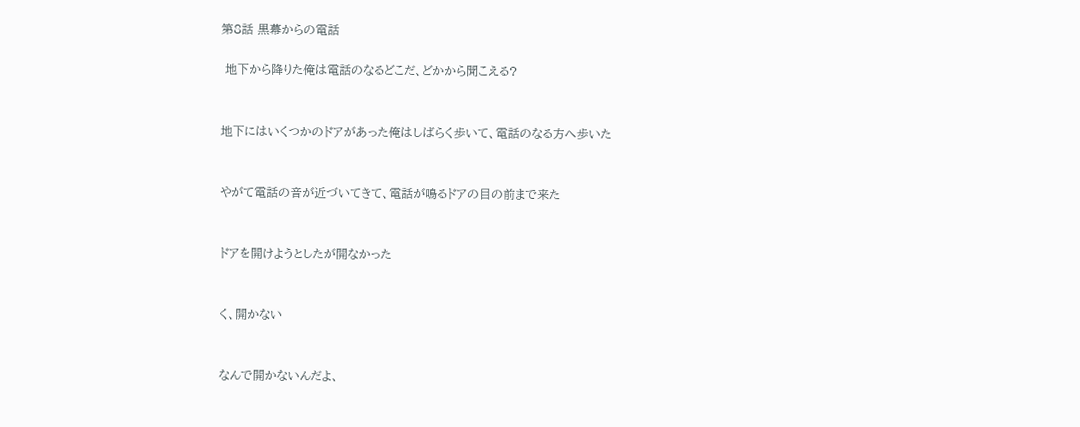第8話 黒幕からの電話

 地下から降りた俺は電話のなるどこだ、どかから聞こえる?


地下にはいくつかのドアがあった俺はしばらく歩いて、電話のなる方へ歩いた


やがて電話の音が近づいてきて、電話が鳴るドアの目の前まで来た


ドアを開けようとしたが開なかった


く、開かない


なんで開かないんだよ、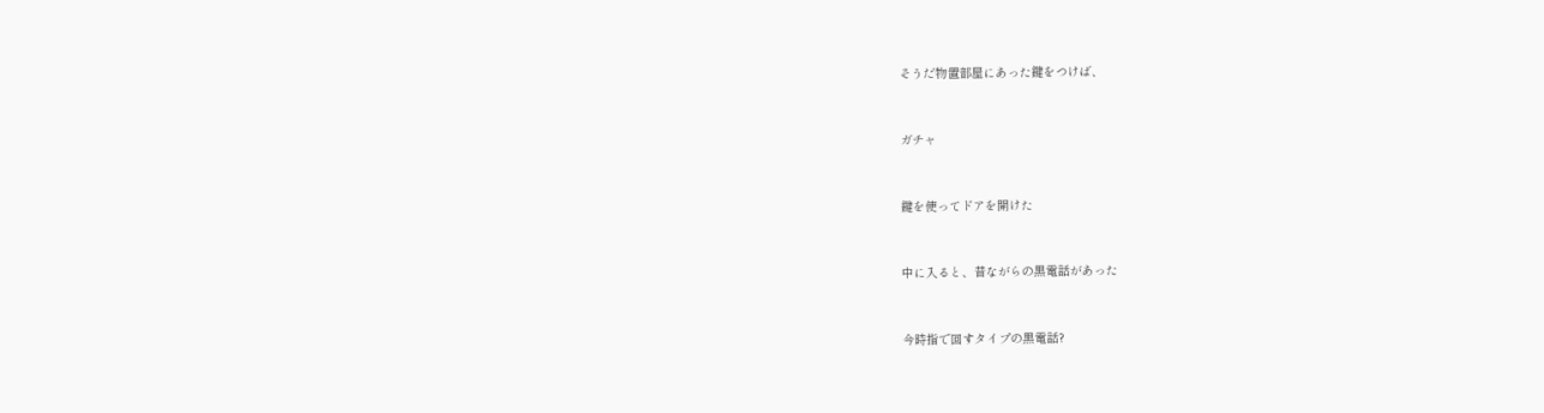そうだ物置部屋にあった鍵をつけば、


ガチャ


鍵を使ってドアを開けた


中に入ると、昔ながらの黒電話があった


今時指で回すタイプの黒電話?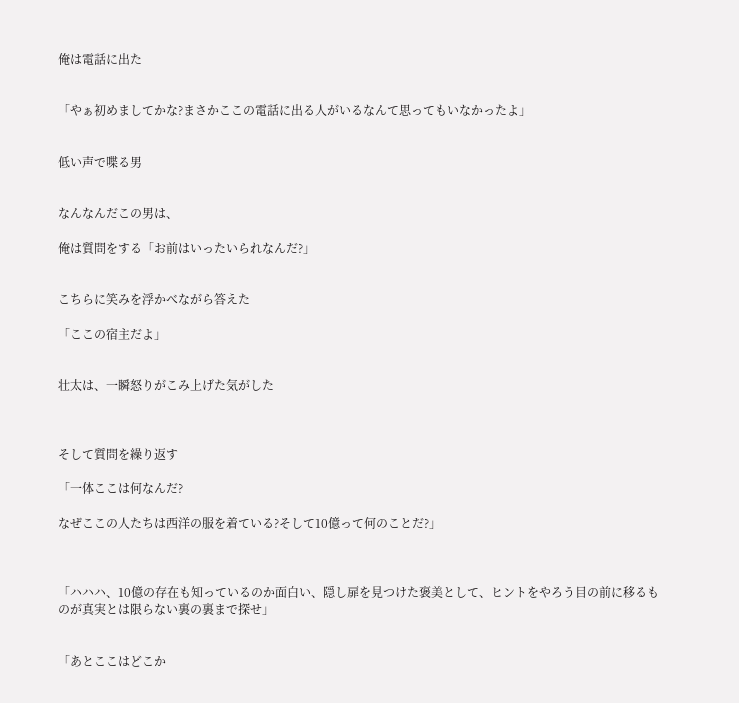俺は電話に出た


「やぁ初めましてかな?まさかここの電話に出る人がいるなんて思ってもいなかったよ」


低い声で喋る男


なんなんだこの男は、

俺は質問をする「お前はいったいられなんだ?」


こちらに笑みを浮かべながら答えた

「ここの宿主だよ」


壮太は、一瞬怒りがこみ上げた気がした



そして質問を繰り返す

「一体ここは何なんだ?

なぜここの人たちは西洋の服を着ている?そして10億って何のことだ?」



「ハハハ、10億の存在も知っているのか面白い、隠し扉を見つけた褒美として、ヒントをやろう目の前に移るものが真実とは限らない裏の裏まで探せ」


「あとここはどこか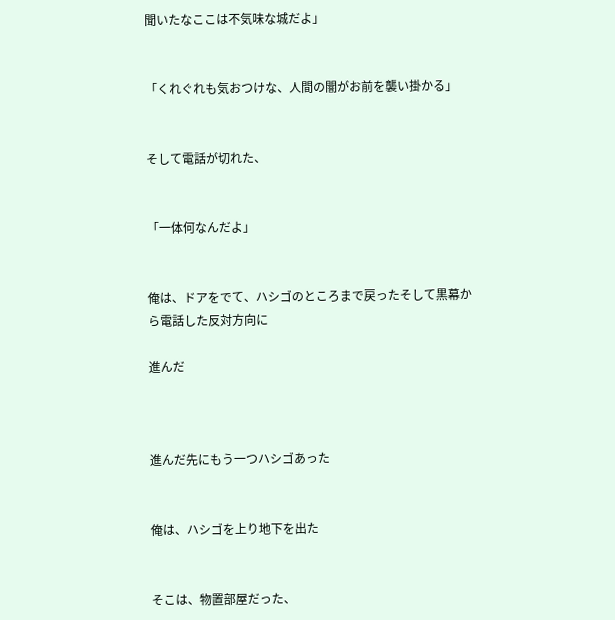聞いたなここは不気味な城だよ」


「くれぐれも気おつけな、人間の闇がお前を襲い掛かる」


そして電話が切れた、


「一体何なんだよ」


俺は、ドアをでて、ハシゴのところまで戻ったそして黒幕から電話した反対方向に

進んだ



進んだ先にもう一つハシゴあった


俺は、ハシゴを上り地下を出た


そこは、物置部屋だった、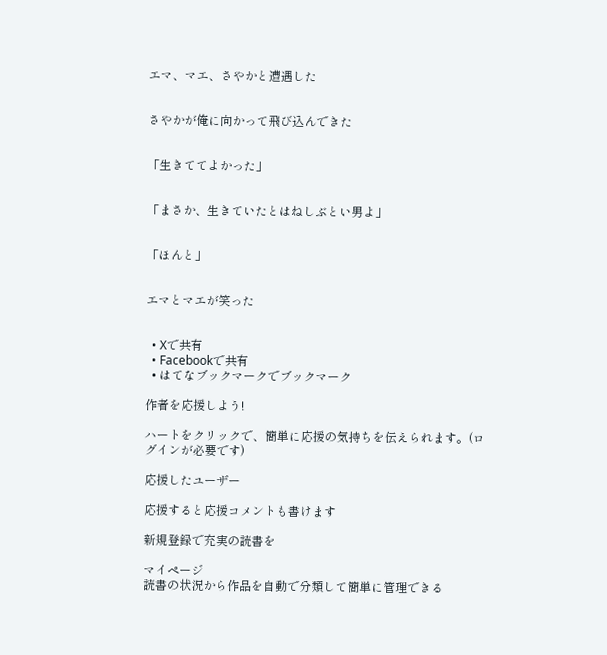エマ、マエ、さやかと遭遇した


さやかが俺に向かって飛び込んできた


「生きててよかった」


「まさか、生きていたとはねしぶとい男よ」


「ほんと」


エマとマエが笑った


  • Xで共有
  • Facebookで共有
  • はてなブックマークでブックマーク

作者を応援しよう!

ハートをクリックで、簡単に応援の気持ちを伝えられます。(ログインが必要です)

応援したユーザー

応援すると応援コメントも書けます

新規登録で充実の読書を

マイページ
読書の状況から作品を自動で分類して簡単に管理できる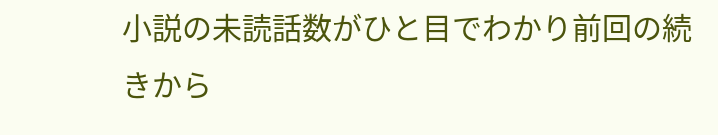小説の未読話数がひと目でわかり前回の続きから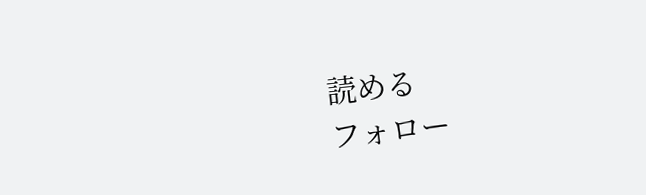読める
フォロー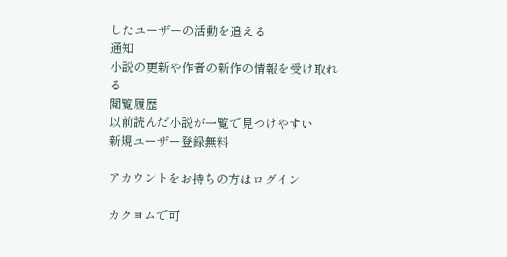したユーザーの活動を追える
通知
小説の更新や作者の新作の情報を受け取れる
閲覧履歴
以前読んだ小説が一覧で見つけやすい
新規ユーザー登録無料

アカウントをお持ちの方はログイン

カクヨムで可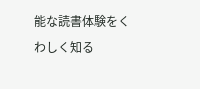能な読書体験をくわしく知る